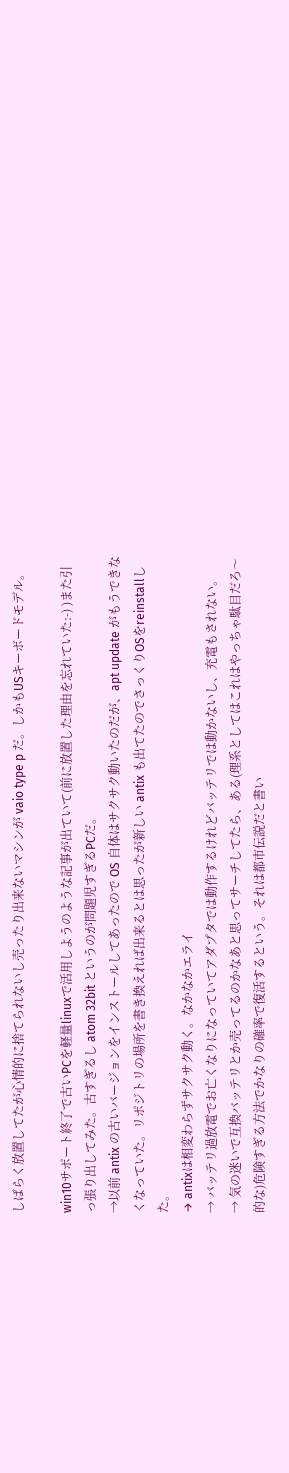しばらく放置してたが心情的に捨てられないし売ったり出来ないマシンが vaio type p だ。しかもUSキーボードモデル。

win10サポート終了で古いPCを軽量linuxで活用しようのような記事が出ていて(前に放置した理由を忘れていた:-) )また引っ張り出してみた。古すぎるし atom 32bit というのが問題児すぎるPCだ。
→以前 antix の古いバージョンをインストールしてあったので OS 自体はサクサク動いたのだが、apt update がもうできなくなっていた。リポジトリの場所を書き換えれば出来るとは思ったが新しい antix も出てたのでさっくりOSをreinstallした。
→ antixは相変わらずサクサク動く。なかなかエライ
→ バッテリ過放電でお亡くなりになっていてアダプタでは動作するけれどバッテリでは動かないし、充電もされない。
→ 気の迷いで互換バッテリとか売ってるのかなあと思ってサーチしてたら、ある(理系としてはこれはやっちゃ駄目だろ〜的な)危険すぎる方法でかなりの確率で復活するという。それは都市伝説だと書い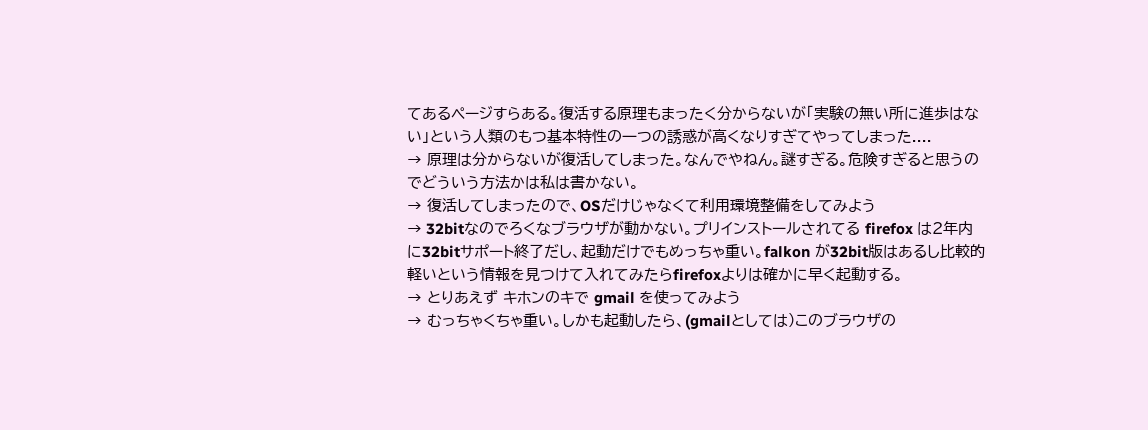てあるページすらある。復活する原理もまったく分からないが「実験の無い所に進歩はない」という人類のもつ基本特性の一つの誘惑が高くなりすぎてやってしまった....
→ 原理は分からないが復活してしまった。なんでやねん。謎すぎる。危険すぎると思うのでどういう方法かは私は書かない。
→ 復活してしまったので、OSだけじゃなくて利用環境整備をしてみよう
→ 32bitなのでろくなブラウザが動かない。プリインストールされてる firefox は2年内に32bitサポート終了だし、起動だけでもめっちゃ重い。falkon が32bit版はあるし比較的軽いという情報を見つけて入れてみたらfirefoxよりは確かに早く起動する。
→ とりあえず キホンのキで gmail を使ってみよう
→ むっちゃくちゃ重い。しかも起動したら、(gmailとしては)このブラウザの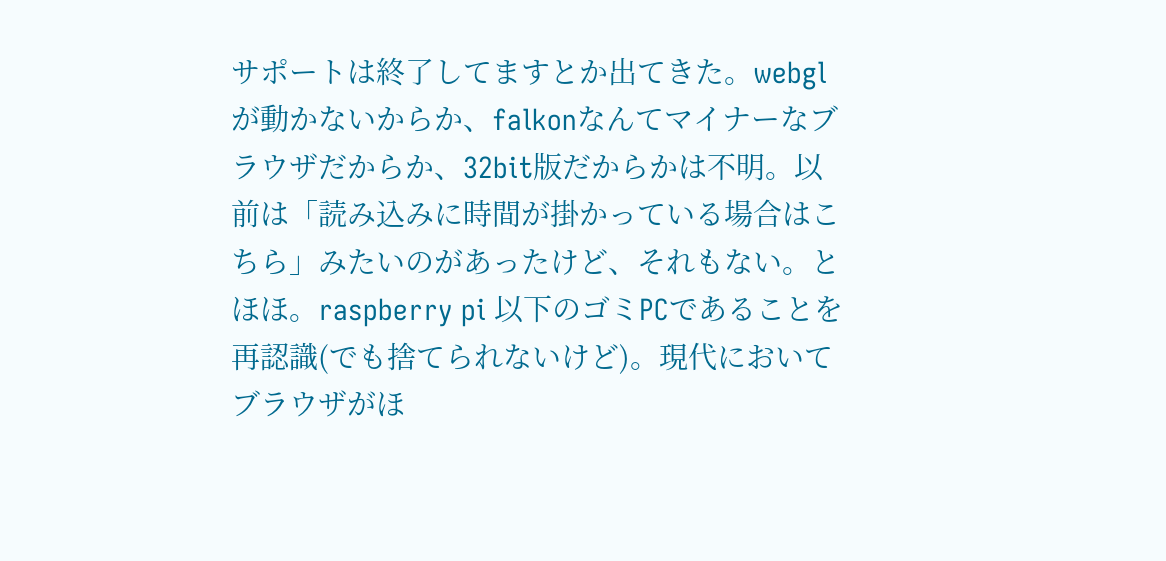サポートは終了してますとか出てきた。webglが動かないからか、falkonなんてマイナーなブラウザだからか、32bit版だからかは不明。以前は「読み込みに時間が掛かっている場合はこちら」みたいのがあったけど、それもない。とほほ。raspberry pi 以下のゴミPCであることを再認識(でも捨てられないけど)。現代においてブラウザがほ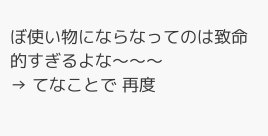ぼ使い物にならなってのは致命的すぎるよな〜〜〜
→ てなことで 再度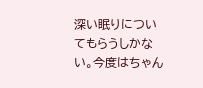深い眠りについてもらうしかない。今度はちゃん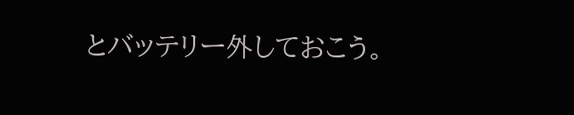とバッテリー外しておこう。